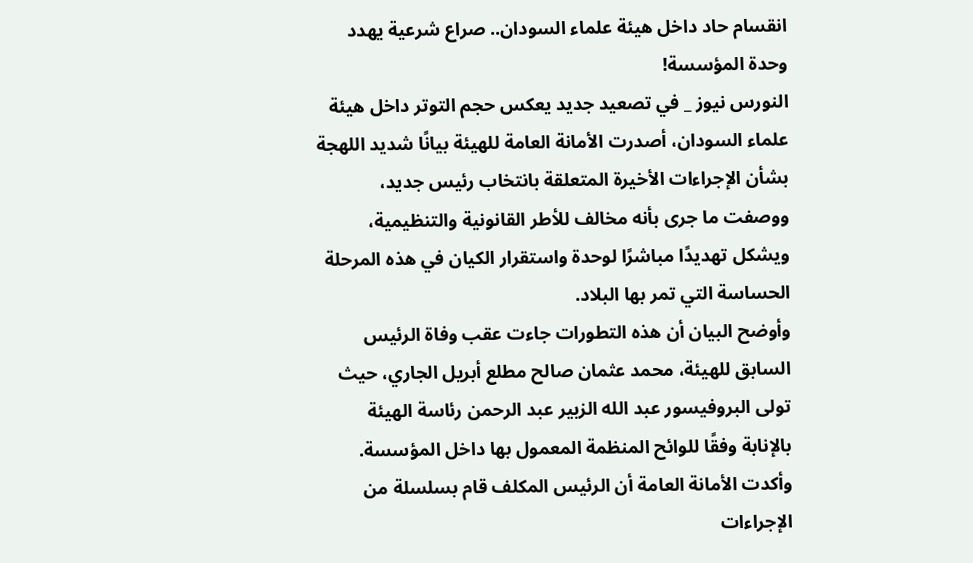انقسام حاد داخل هيئة علماء السودان.. صراع شرعية يهدد وحدة المؤسسة!
النورس نيوز _ في تصعيد جديد يعكس حجم التوتر داخل هيئة علماء السودان، أصدرت الأمانة العامة للهيئة بيانًا شديد اللهجة بشأن الإجراءات الأخيرة المتعلقة بانتخاب رئيس جديد، ووصفت ما جرى بأنه مخالف للأطر القانونية والتنظيمية، ويشكل تهديدًا مباشرًا لوحدة واستقرار الكيان في هذه المرحلة الحساسة التي تمر بها البلاد.
وأوضح البيان أن هذه التطورات جاءت عقب وفاة الرئيس السابق للهيئة، محمد عثمان صالح مطلع أبريل الجاري، حيث تولى البروفيسور عبد الله الزبير عبد الرحمن رئاسة الهيئة بالإنابة وفقًا للوائح المنظمة المعمول بها داخل المؤسسة. وأكدت الأمانة العامة أن الرئيس المكلف قام بسلسلة من الإجراءات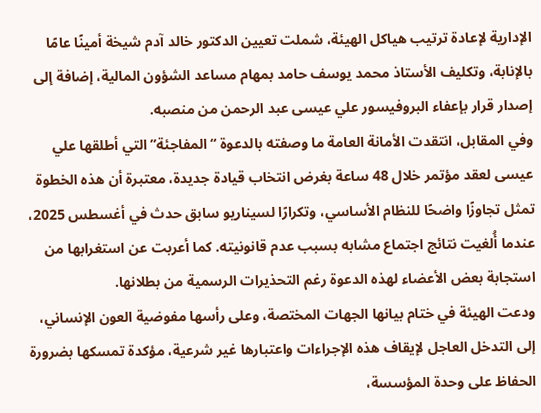الإدارية لإعادة ترتيب هياكل الهيئة، شملت تعيين الدكتور خالد آدم شيخة أمينًا عامًا بالإنابة، وتكليف الأستاذ محمد يوسف حامد بمهام مساعد الشؤون المالية، إضافة إلى إصدار قرار بإعفاء البروفيسور علي عيسى عبد الرحمن من منصبه.
وفي المقابل، انتقدت الأمانة العامة ما وصفته بالدعوة “المفاجئة” التي أطلقها علي عيسى لعقد مؤتمر خلال 48 ساعة بغرض انتخاب قيادة جديدة، معتبرة أن هذه الخطوة تمثل تجاوزًا واضحًا للنظام الأساسي، وتكرارًا لسيناريو سابق حدث في أغسطس 2025، عندما أُلغيت نتائج اجتماع مشابه بسبب عدم قانونيته. كما أعربت عن استغرابها من استجابة بعض الأعضاء لهذه الدعوة رغم التحذيرات الرسمية من بطلانها.
ودعت الهيئة في ختام بيانها الجهات المختصة، وعلى رأسها مفوضية العون الإنساني، إلى التدخل العاجل لإيقاف هذه الإجراءات واعتبارها غير شرعية، مؤكدة تمسكها بضرورة الحفاظ على وحدة المؤسسة،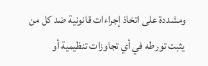ومشددة على اتخاذ إجراءات قانونية ضد كل من يثبت تورطه في أي تجاوزات تنظيمية أو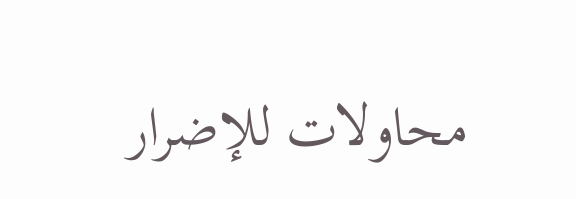محاولات للإضرار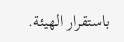باستقرار الهيئة.